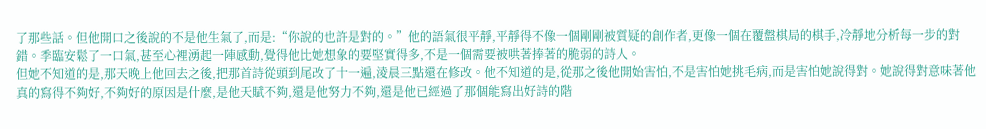了那些話。但他開口之後說的不是他生氣了,而是:“你說的也許是對的。”他的語氣很平靜,平靜得不像一個剛剛被質疑的創作者,更像一個在覆盤棋局的棋手,冷靜地分析每一步的對錯。季臨安鬆了一口氣,甚至心裡湧起一陣感動,覺得他比她想象的要堅實得多,不是一個需要被哄著捧著的脆弱的詩人。
但她不知道的是,那天晚上他回去之後,把那首詩從頭到尾改了十一遍,淩晨三點還在修改。他不知道的是,從那之後他開始害怕,不是害怕她挑毛病,而是害怕她說得對。她說得對意味著他真的寫得不夠好,不夠好的原因是什麼,是他天賦不夠,還是他努力不夠,還是他已經過了那個能寫出好詩的階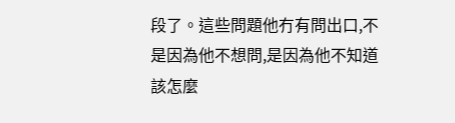段了。這些問題他冇有問出口,不是因為他不想問,是因為他不知道該怎麼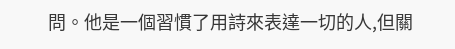問。他是一個習慣了用詩來表達一切的人,但關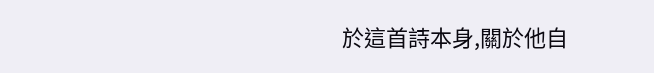於這首詩本身,關於他自